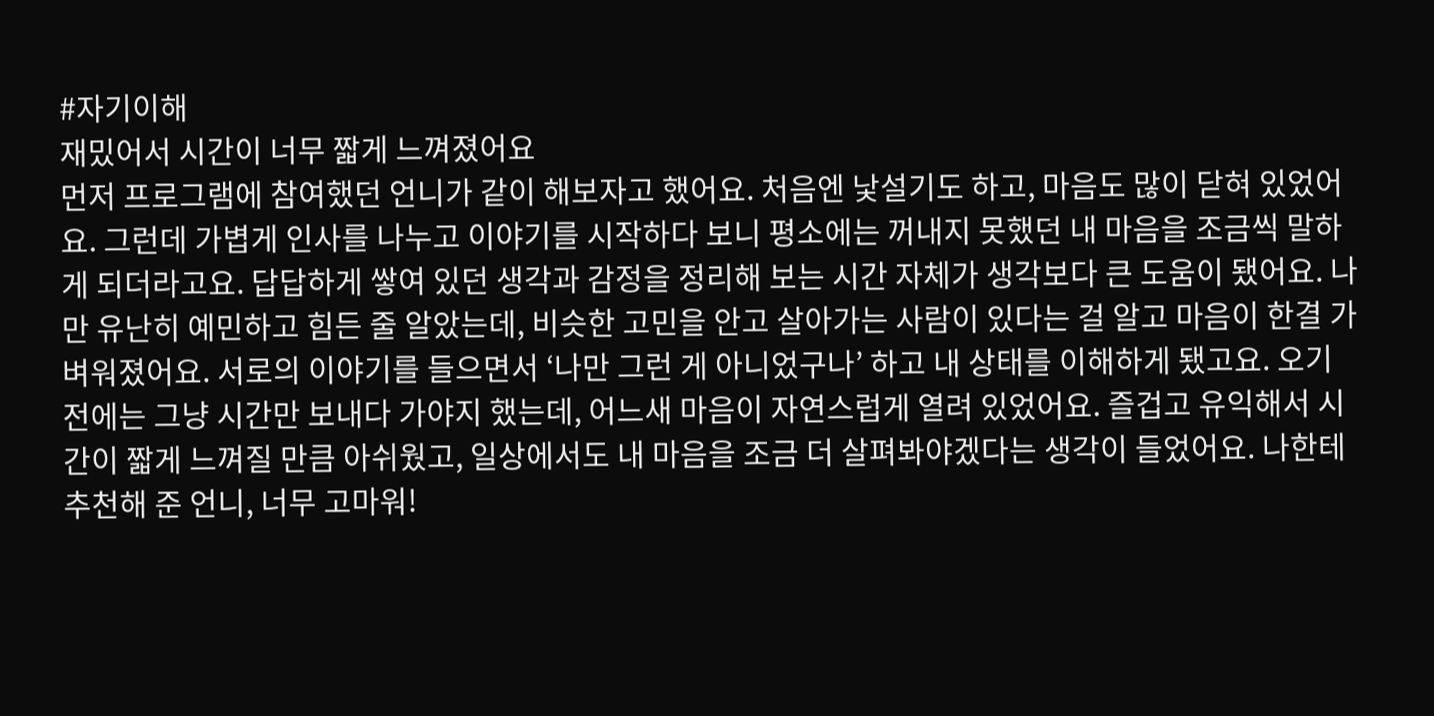#자기이해
재밌어서 시간이 너무 짧게 느껴졌어요
먼저 프로그램에 참여했던 언니가 같이 해보자고 했어요. 처음엔 낯설기도 하고, 마음도 많이 닫혀 있었어요. 그런데 가볍게 인사를 나누고 이야기를 시작하다 보니 평소에는 꺼내지 못했던 내 마음을 조금씩 말하게 되더라고요. 답답하게 쌓여 있던 생각과 감정을 정리해 보는 시간 자체가 생각보다 큰 도움이 됐어요. 나만 유난히 예민하고 힘든 줄 알았는데, 비슷한 고민을 안고 살아가는 사람이 있다는 걸 알고 마음이 한결 가벼워졌어요. 서로의 이야기를 들으면서 ‘나만 그런 게 아니었구나’ 하고 내 상태를 이해하게 됐고요. 오기 전에는 그냥 시간만 보내다 가야지 했는데, 어느새 마음이 자연스럽게 열려 있었어요. 즐겁고 유익해서 시간이 짧게 느껴질 만큼 아쉬웠고, 일상에서도 내 마음을 조금 더 살펴봐야겠다는 생각이 들었어요. 나한테 추천해 준 언니, 너무 고마워!